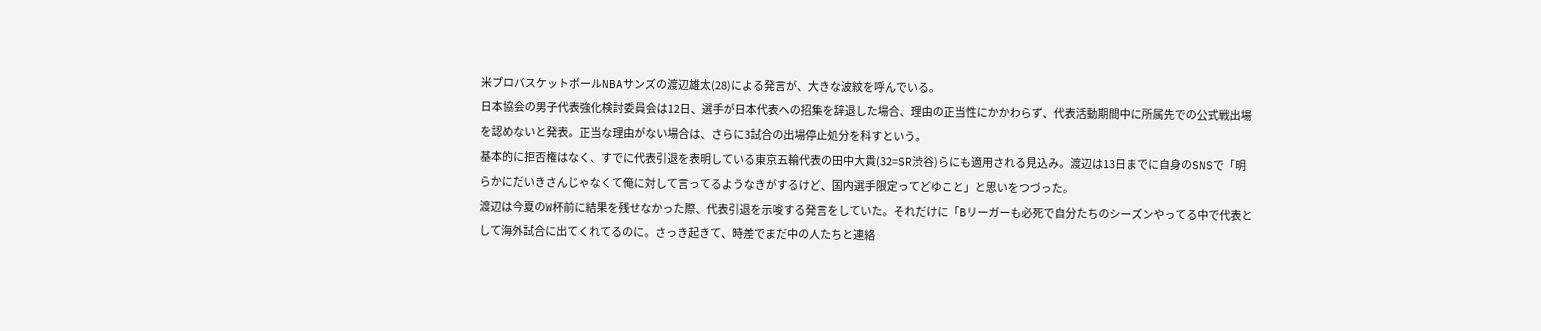米プロバスケットボールNBAサンズの渡辺雄太(28)による発言が、大きな波紋を呼んでいる。
日本協会の男子代表強化検討委員会は12日、選手が日本代表への招集を辞退した場合、理由の正当性にかかわらず、代表活動期間中に所属先での公式戦出場を認めないと発表。正当な理由がない場合は、さらに3試合の出場停止処分を科すという。
基本的に拒否権はなく、すでに代表引退を表明している東京五輪代表の田中大貴(32=SR渋谷)らにも適用される見込み。渡辺は13日までに自身のSNSで「明らかにだいきさんじゃなくて俺に対して言ってるようなきがするけど、国内選手限定ってどゆこと」と思いをつづった。
渡辺は今夏のW杯前に結果を残せなかった際、代表引退を示唆する発言をしていた。それだけに「Bリーガーも必死で自分たちのシーズンやってる中で代表として海外試合に出てくれてるのに。さっき起きて、時差でまだ中の人たちと連絡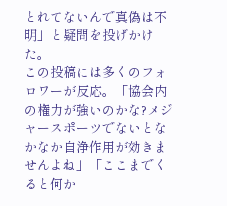とれてないんで真偽は不明」と疑問を投げかけた。
この投稿には多くのフォロワーが反応。「協会内の権力が強いのかな?メジャースポーツでないとなかなか自浄作用が効きませんよね」「ここまでくると何か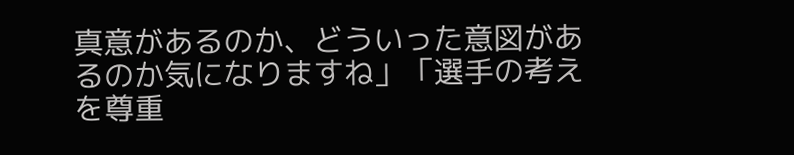真意があるのか、どういった意図があるのか気になりますね」「選手の考えを尊重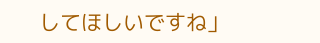してほしいですね」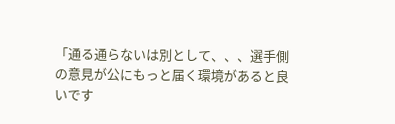「通る通らないは別として、、、選手側の意見が公にもっと届く環境があると良いです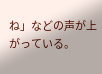ね」などの声が上がっている。